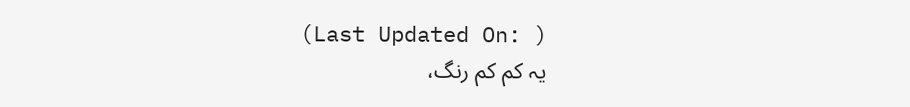(Last Updated On: )
یہ کم کم رنگ،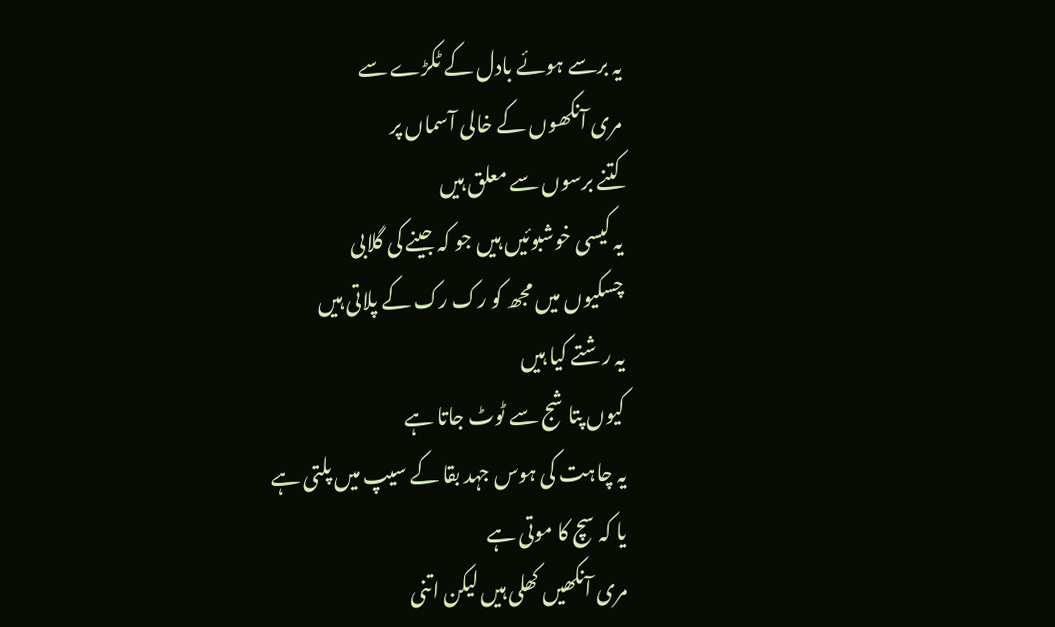یہ برسے ہوئے بادل کے ٹکڑے سے
مری آنکھوں کے خالی آسماں پر
کتنے برسوں سے معلق ہیں
یہ کیسی خوشبوئیں ہیں جو کہ جینے کی گلابی
چسکیوں میں مجھ کو رک رک کے پلاتی ہیں
یہ رشتے کیا ہیں
کیوں پتا شج سے ٹوٹ جاتا ہے
یہ چاہت کی ہوس جہد بقا کے سیپ میں پلتی ہے
یا کہ سچ کا موتی ہے
مری آنکھیں کھلی ہیں لیکن اتنی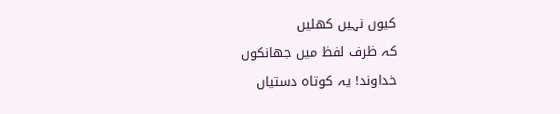کیوں نہیں کھلیں
کہ ظرف لفظ میں جھانکوں
خداوند! یہ کوتاہ دستیاں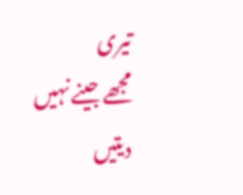تیری
مجھے جینے نہیں دیتیں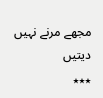مجھے مرنے نہیں دیتیں
٭٭٭